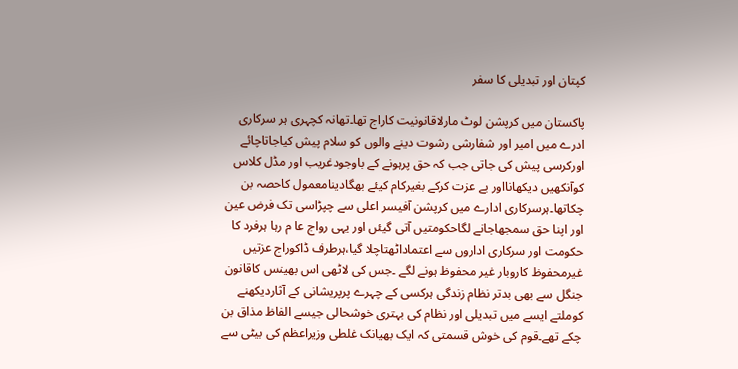کپتان اور تبدیلی کا سفر

پاکستان میں کرپشن لوٹ مارلاقانونیت کاراج تھا۔تھانہ کچہری ہر سرکاری ادرے میں امیر اور شفارشی رشوت دینے والوں کو سلام پیش کیاجاتاچائے اورکرسی پیش کی جاتی جب کہ حق پرہونے کے باوجودغریب اور مڈل کلاس کوآنکھیں دیکھانااور بے عزت کرکے بغیرکام کیئے بھگادینامعمول کاحصہ بن چکاتھا۔ہرسرکاری ادارے میں کرپشن آفیسر اعلی سے چپڑاسی تک فرض عین اور اپنا حق سمجھاجانے لگاحکومتیں آتی گیئں اور یہی رواج عا م رہا ہرفرد کا حکومت اور سرکاری اداروں سے اعتماداٹھتاچلا گیا،ہرطرف ڈاکوراج عزتیں غیرمحفوظ کاروبار غیر محفوظ ہونے لگے ۔جس کی لاٹھی اس بھینس کاقانون جنگل سے بھی بدتر نظام زندگی ہرکسی کے چہرے پرپریشانی کے آثاردیکھنے کوملتے ایسے میں تبدیلی اور نظام کی بہتری خوشحالی جیسے الفاظ مذاق بن چکے تھے۔قوم کی خوش قسمتی کہ ایک بھیانک غلطی وزیراعظم کی بیٹی سے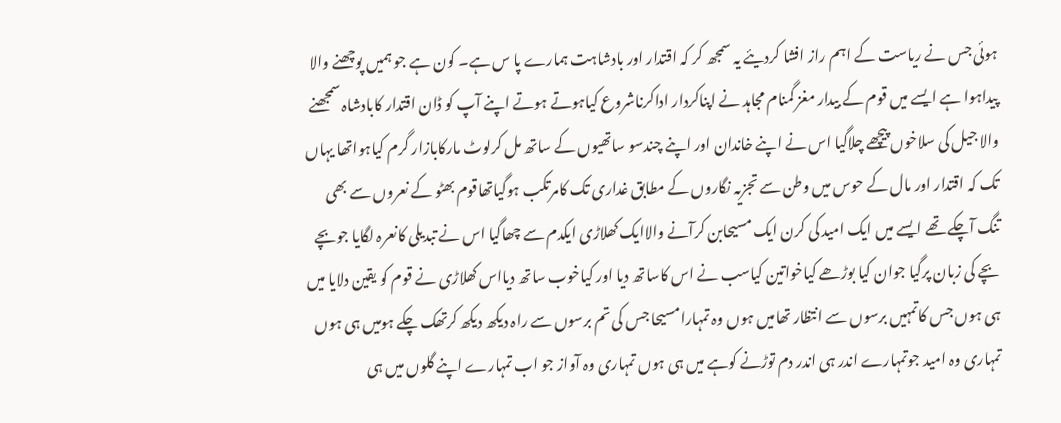ہوئی جس نے ریاست کے اہم راز افشا کردیئے یہ سمجھ کر کہ اقتدار اور بادشاہت ہمارے پا س ہے۔ کون ہے جو ہمیں پوچھنے والا پیداہوا ہے ایسے میں قوم کے بیدار مغز گمنام مجاہد نے اپناکردار اداکرناشروع کیاہوتے ہوتے اپنے آپ کو ڈان اقتدار کابادشاہ سمجھنے والا جیل کی سلاخوں پیچھے چلاگیا اس نے اپنے خاندان اور اپنے چندسو ساتھیوں کے ساتھ مل کرلوٹ مارکابازار گرم کیاہواتھا یہاں تک کہ اقتدار اور مال کے حوس میں وطن سے تجزیہ نگاروں کے مطابق غداری تک کامرتکب ہوگیاتھاقوم بھٹو کے نعروں سے بھی تنگ آچکے تھے ایسے میں ایک امید کی کرن ایک مسیحابن کرآنے والاایک کھلاڑی ایکدم سے چھاگیا اس نے تبدیلی کانعرہ لگایا جوبچے بچے کی زبان پرگیا جوان کیا بوڑھے کیاخواتین کیاسب نے اس کاساتھ دیا اور کیاخوب ساتھ دیااس کھلاڑی نے قوم کو یقین دلایا میں ہی ہوں جس کاتمہیں برسوں سے انتظار تھامیں ہوں وہ تمہارامسیحا جس کی تم برسوں سے راہ دیکھ دیکھ کرتھک چکے ہومیں ہی ہوں تمہاری وہ امید جوتمہارے اندر ہی اندر دم توڑنے کوہے میں ہی ہوں تمہاری وہ آواز جو اب تمہارے اپنے گلوں میں ہی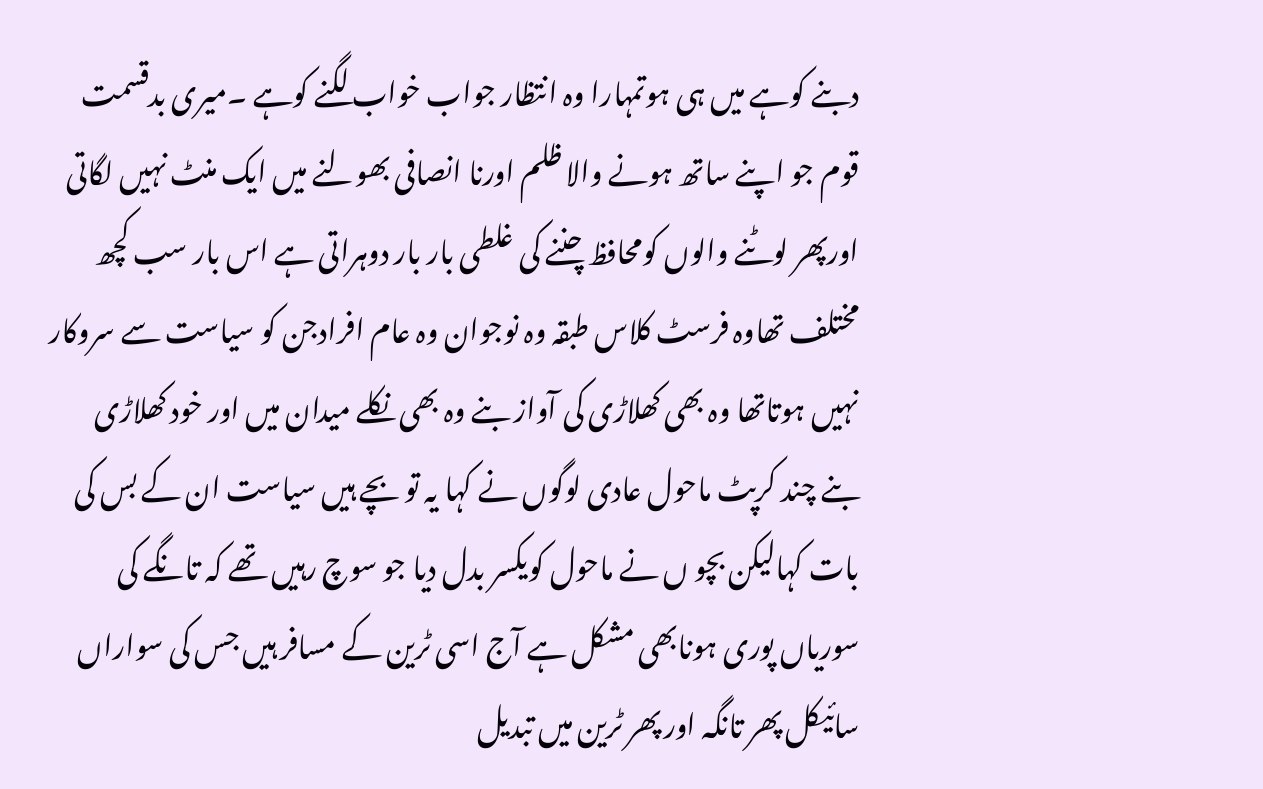دبنے کوہے میں ہی ہوتمہارا وہ انتظار جواب خواب لگنے کوہے ۔میری بدقسمت قوم جو اپنے ساتھ ہونے والا ظلم اورنا انصافی بھولنے میں ایک منٹ نہیں لگاتی اورپھر لوٹنے والوں کومحافظ چننے کی غلطی بار بار دوہراتی ہے اس بار سب کچھ مختلف تھاوہ فرسٹ کلاس طبقہ وہ نوجوان وہ عام افرادجن کو سیاست سے سروکار نہیں ہوتاتھا وہ بھی کھلاڑی کی آواز بنے وہ بھی نکلے میدان میں اور خود کھلاڑی بنے چند کرپٹ ماحول عادی لوگوں نے کہا یہ تو بچے ہیں سیاست ان کے بس کی بات کہالیکن بچو ں نے ماحول کویکسر بدل دیا جو سوچ رہیں تھے کہ تانگے کی سوریاں پوری ہونابھی مشکل ہے آج اسی ٹرین کے مسافر ہیں جس کی سواراں سائیکل پھر تانگہ اور پھر ٹرین میں تبدیل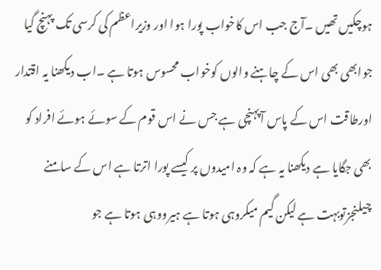ہوچکیں تھیں ۔آج جب اس کاخواب پورا ہوا اور وزیراعظم کی کرسی تک پہنچ گیا جوابھی بھی اس کے چاہنے والوں کوخواب محسوس ہوتا ہے ۔اب دیکھنا یہ اقتدار اورطاقت اس کے پاس آپہنچی ہے جس نے اس قوم کے سوئے ہوئے افراد کو بھی جگایا ہے دیکھنا یہ ہے کہ وہ امیدوں پر کیسے پورا اترتا ہے اس کے سامنے چیلنجزتوبہت ہے لیکن گیم میکروہی ہوتا ہے ہیرووہی ہوتا ہے جو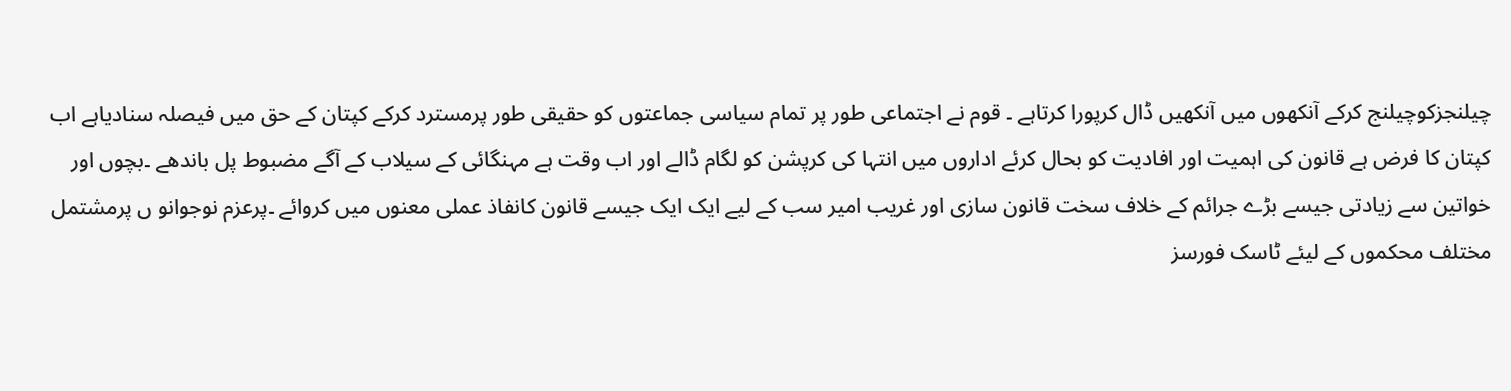چیلنجزکوچیلنج کرکے آنکھوں میں آنکھیں ڈال کرپورا کرتاہے ۔ قوم نے اجتماعی طور پر تمام سیاسی جماعتوں کو حقیقی طور پرمسترد کرکے کپتان کے حق میں فیصلہ سنادیاہے اب کپتان کا فرض ہے قانون کی اہمیت اور افادیت کو بحال کرئے اداروں میں انتہا کی کرپشن کو لگام ڈالے اور اب وقت ہے مہنگائی کے سیلاب کے آگے مضبوط پل باندھے ۔بچوں اور خواتین سے زیادتی جیسے بڑے جرائم کے خلاف سخت قانون سازی اور غریب امیر سب کے لیے ایک ایک جیسے قانون کانفاذ عملی معنوں میں کروائے ۔پرعزم نوجوانو ں پرمشتمل مختلف محکموں کے لیئے ٹاسک فورسز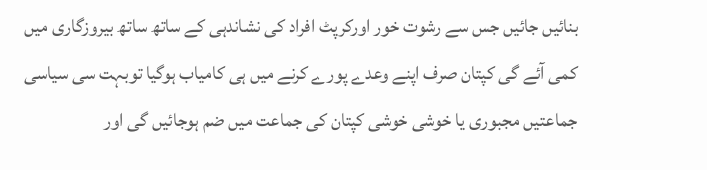بنائیں جائیں جس سے رشوت خور اورکرپٹ افراد کی نشاندہی کے ساتھ ساتھ بیروزگاری میں کمی آئے گی کپتان صرف اپنے وعدے پورے کرنے میں ہی کامیاب ہوگیا توبہت سی سیاسی جماعتیں مجبوری یا خوشی خوشی کپتان کی جماعت میں ضم ہوجائیں گی اور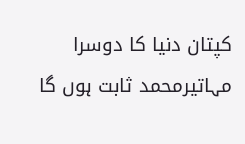کپتان دنیا کا دوسرا مہاتیرمحمد ثابت ہوں گا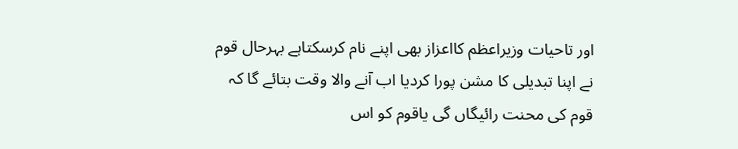اور تاحیات وزیراعظم کااعزاز بھی اپنے نام کرسکتاہے بہرحال قوم نے اپنا تبدیلی کا مشن پورا کردیا اب آنے والا وقت بتائے گا کہ قوم کی محنت رائیگاں گی یاقوم کو اس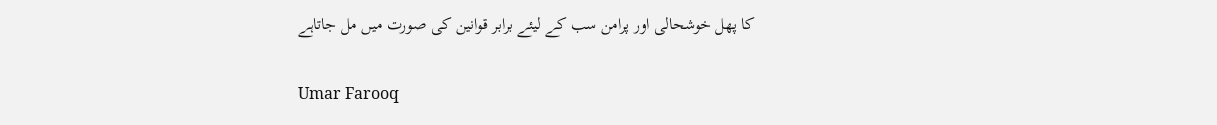کا پھل خوشحالی اور پرامن سب کے لیئے برابر قوانین کی صورت میں مل جاتاہے

Umar Farooq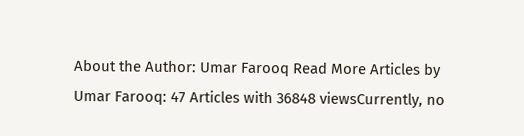About the Author: Umar Farooq Read More Articles by Umar Farooq: 47 Articles with 36848 viewsCurrently, no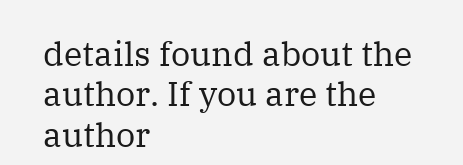details found about the author. If you are the author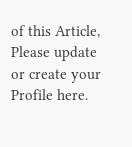of this Article, Please update or create your Profile here.